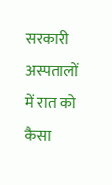सरकारी अस्पतालों में रात को कैसा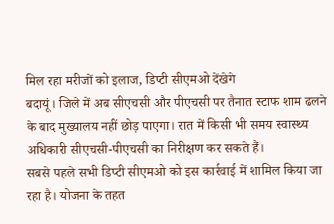मिल रहा मरीजों को इलाज, डिप्टी सीएमओ देंखेगे
बदायूं। जिले में अब सीएचसी और पीएचसी पर तैनात स्टाफ शाम ढलने के बाद मुख्यालय नहीं छोड़ पाएगा। रात में किसी भी समय स्वास्थ्य अधिकारी सीएचसी-पीएचसी का निरीक्षण कर सकते हैं।
सबसे पहले सभी डिप्टी सीएमओ को इस कार्रवाई में शामिल किया जा रहा है। योजना के तहत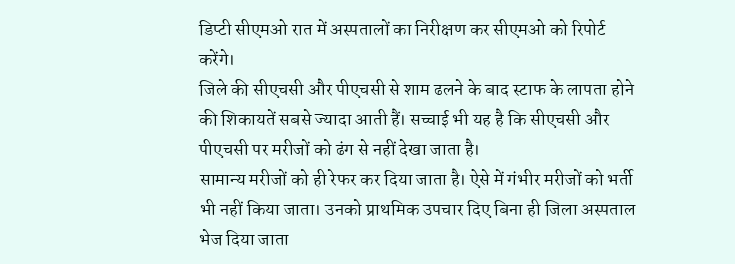डिप्टी सीएमओ रात में अस्पतालों का निरीक्षण कर सीएमओ को रिपोर्ट करेंगे।
जिले की सीएचसी और पीएचसी से शाम ढलने के बाद स्टाफ के लापता होने की शिकायतें सबसे ज्यादा आती हैं। सच्चाई भी यह है कि सीएचसी और पीएचसी पर मरीजों को ढंग से नहीं देखा जाता है।
सामान्य मरीजों को ही रेफर कर दिया जाता है। ऐसे में गंभीर मरीजों को भर्ती भी नहीं किया जाता। उनको प्राथमिक उपचार दिए बिना ही जिला अस्पताल भेज दिया जाता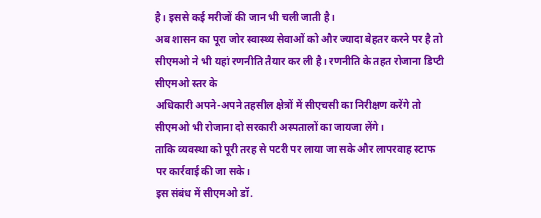है। इससे कई मरीजों की जान भी चली जाती है।
अब शासन का पूरा जोर स्वास्थ्य सेवाओं को और ज्यादा बेहतर करने पर है तो सीएमओ ने भी यहां रणनीति तैयार कर ली है। रणनीति के तहत रोजाना डिप्टी सीएमओ स्तर के
अधिकारी अपने-अपने तहसील क्षेत्रों में सीएचसी का निरीक्षण करेंगे तो सीएमओ भी रोजाना दो सरकारी अस्पतालों का जायजा लेंगे।
ताकि व्यवस्था को पूरी तरह से पटरी पर लाया जा सके और लापरवाह स्टाफ पर कार्रवाई की जा सके।
इस संबंध में सीएमओ डॉ.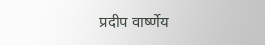प्रदीप वार्ष्णेय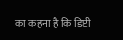का कहना है कि डिप्टी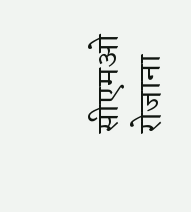सीएमओ रोजाना